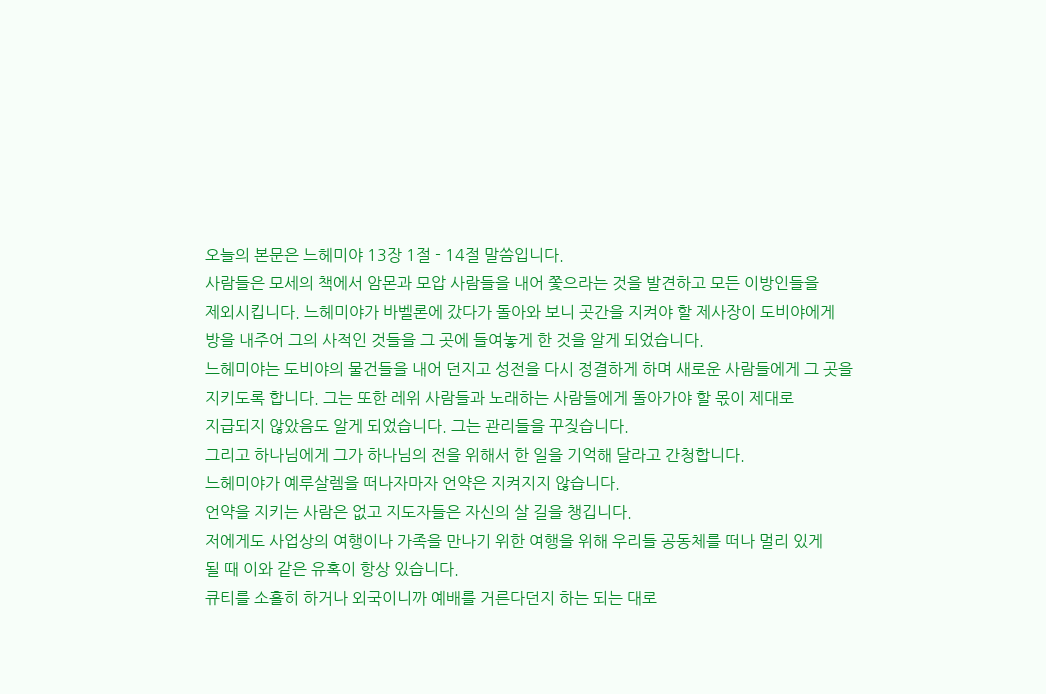오늘의 본문은 느헤미야 13장 1절 - 14절 말씀입니다.
사람들은 모세의 책에서 암몬과 모압 사람들을 내어 쫓으라는 것을 발견하고 모든 이방인들을
제외시킵니다. 느헤미야가 바벨론에 갔다가 돌아와 보니 곳간을 지켜야 할 제사장이 도비야에게
방을 내주어 그의 사적인 것들을 그 곳에 들여놓게 한 것을 알게 되었습니다.
느헤미야는 도비야의 물건들을 내어 던지고 성전을 다시 정결하게 하며 새로운 사람들에게 그 곳을
지키도록 합니다. 그는 또한 레위 사람들과 노래하는 사람들에게 돌아가야 할 몫이 제대로
지급되지 않았음도 알게 되었습니다. 그는 관리들을 꾸짖습니다.
그리고 하나님에게 그가 하나님의 전을 위해서 한 일을 기억해 달라고 간청합니다.
느헤미야가 예루살렘을 떠나자마자 언약은 지켜지지 않습니다.
언약을 지키는 사람은 없고 지도자들은 자신의 살 길을 챙깁니다.
저에게도 사업상의 여행이나 가족을 만나기 위한 여행을 위해 우리들 공동체를 떠나 멀리 있게
될 때 이와 같은 유혹이 항상 있습니다.
큐티를 소홀히 하거나 외국이니까 예배를 거른다던지 하는 되는 대로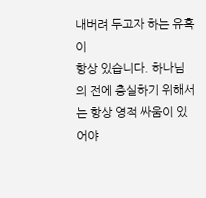내버려 두고자 하는 유혹이
항상 있습니다. 하나님의 전에 충실하기 위해서는 항상 영적 싸움이 있어야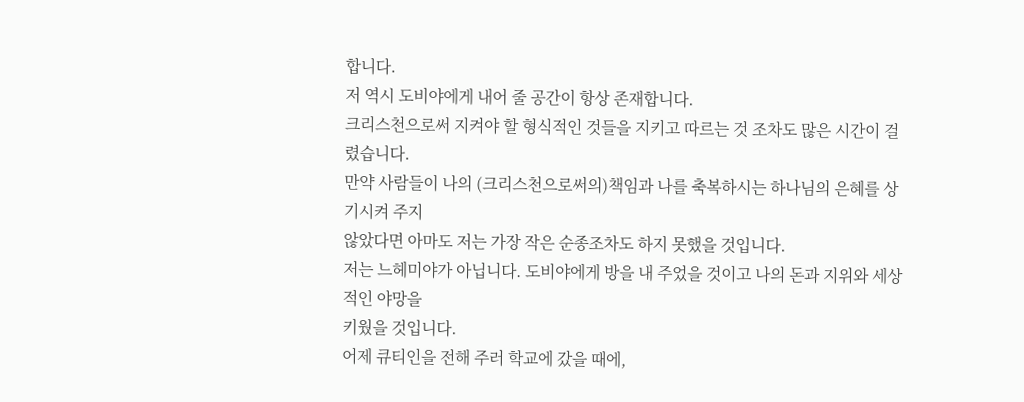합니다.
저 역시 도비야에게 내어 줄 공간이 항상 존재합니다.
크리스천으로써 지켜야 할 형식적인 것들을 지키고 따르는 것 조차도 많은 시간이 걸렸습니다.
만약 사람들이 나의 (크리스천으로써의)책임과 나를 축복하시는 하나님의 은혜를 상기시켜 주지
않았다면 아마도 저는 가장 작은 순종조차도 하지 못했을 것입니다.
저는 느헤미야가 아닙니다. 도비야에게 방을 내 주었을 것이고 나의 돈과 지위와 세상적인 야망을
키웠을 것입니다.
어제 큐티인을 전해 주러 학교에 갔을 때에,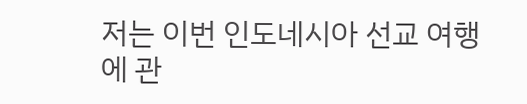저는 이번 인도네시아 선교 여행에 관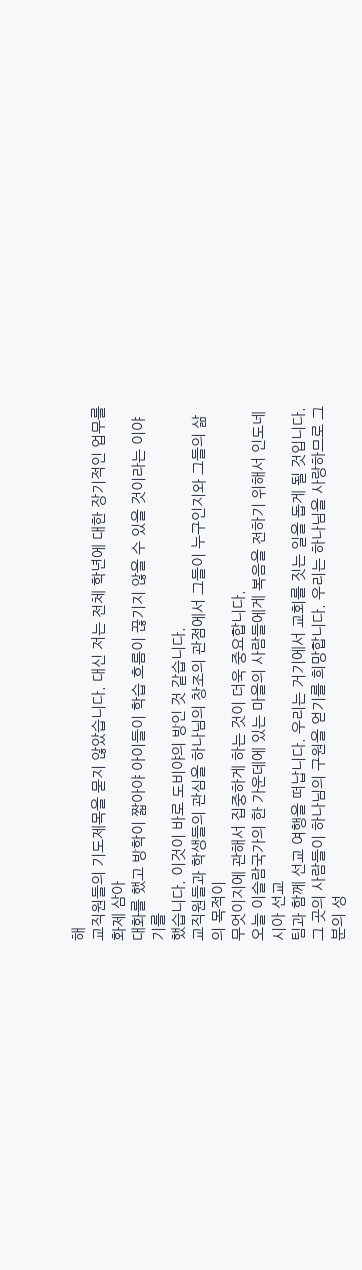해
교직원들의 기도제목을 묻지 않았습니다. 대신 저는 전체 학년에 대한 장기적인 업무를 화제 삼아
대화를 했고 방학이 짧아야 아이들이 학습 흐름이 끊기지 않을 수 있을 것이라는 이야기를
했습니다. 이것이 바로 도비야의 방인 것 같습니다.
교직원들과 학생들의 관심을 하나님의 창조의 관점에서 그들이 누구인지와 그들의 삶의 목적이
무엇이지에 관해서 집중하게 하는 것이 더욱 중요합니다.
오늘 이슬람국가의 한 가운데에 있는 마을의 사람들에게 복음을 전하기 위해서 인도네시아 선교
팀과 함께 선교 여행을 떠납니다. 우리는 거기에서 교회를 짓는 일을 돕게 될 것입니다.
그 곳의 사람들이 하나님의 구원을 얻기를 희망합니다. 우리는 하나님을 사랑하므로 그 분의 성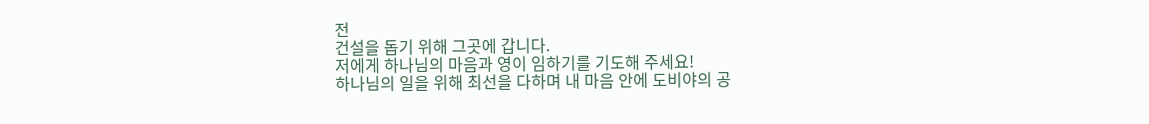전
건설을 돕기 위해 그곳에 갑니다.
저에게 하나님의 마음과 영이 임하기를 기도해 주세요!
하나님의 일을 위해 최선을 다하며 내 마음 안에 도비야의 공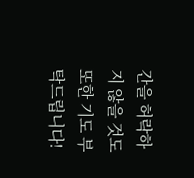간을 허락하지 않을 것도
또한 기도 부탁드립니다!